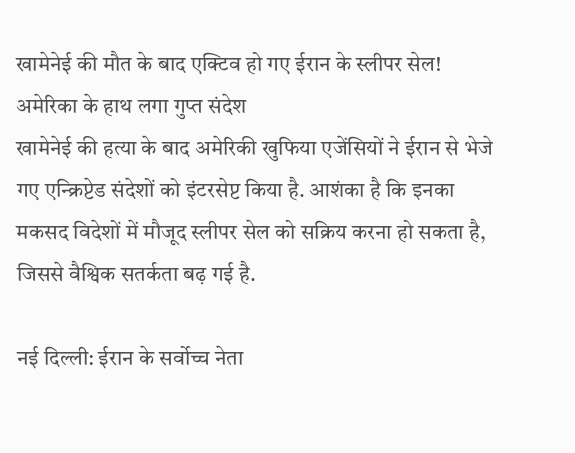खामेनेई की मौत के बाद एक्टिव हो गए ईरान के स्लीपर सेल! अमेरिका के हाथ लगा गुप्त संदेश
खामेनेई की हत्या के बाद अमेरिकी खुफिया एजेंसियों ने ईरान से भेजे गए एन्क्रिप्टेड संदेशों को इंटरसेप्ट किया है. आशंका है कि इनका मकसद विदेशों में मौजूद स्लीपर सेल को सक्रिय करना हो सकता है, जिससे वैश्विक सतर्कता बढ़ गई है.

नई दिल्ली: ईरान के सर्वोच्च नेता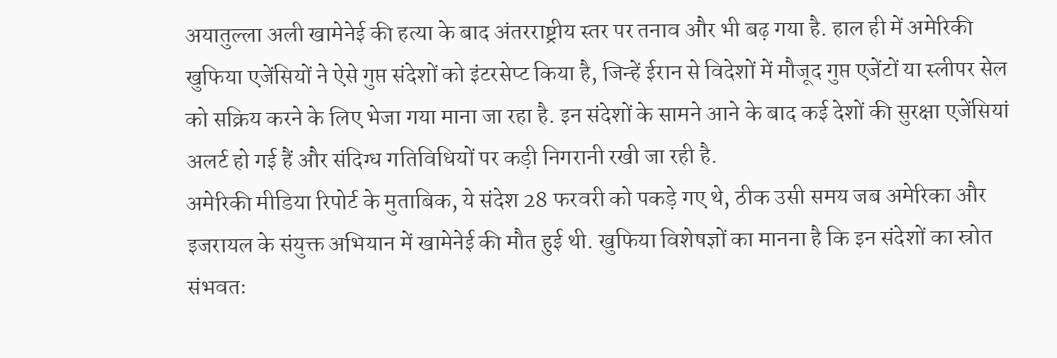अयातुल्ला अली खामेनेई की हत्या के बाद अंतरराष्ट्रीय स्तर पर तनाव और भी बढ़ गया है. हाल ही में अमेरिकी खुफिया एजेंसियों ने ऐसे गुप्त संदेशों को इंटरसेप्ट किया है, जिन्हें ईरान से विदेशों में मौजूद गुप्त एजेंटों या स्लीपर सेल को सक्रिय करने के लिए भेजा गया माना जा रहा है. इन संदेशों के सामने आने के बाद कई देशों की सुरक्षा एजेंसियां अलर्ट हो गई हैं और संदिग्ध गतिविधियों पर कड़ी निगरानी रखी जा रही है.
अमेरिकी मीडिया रिपोर्ट के मुताबिक, ये संदेश 28 फरवरी को पकड़े गए थे, ठीक उसी समय जब अमेरिका और इजरायल के संयुक्त अभियान में खामेनेई की मौत हुई थी. खुफिया विशेषज्ञों का मानना है कि इन संदेशों का स्रोत संभवतः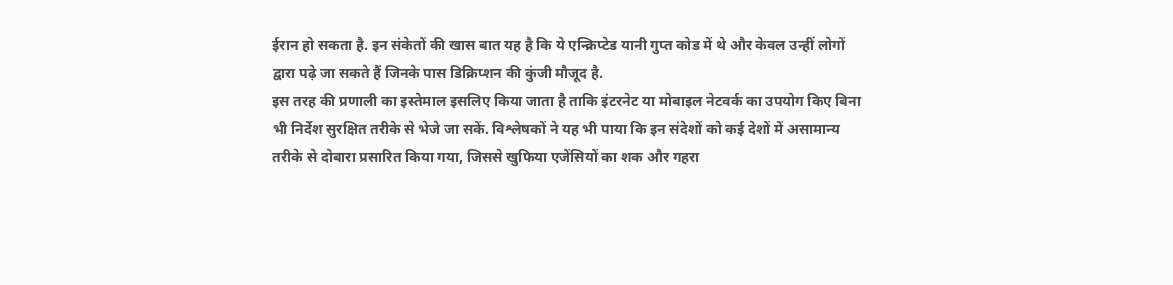ईरान हो सकता है. इन संकेतों की खास बात यह है कि ये एन्क्रिप्टेड यानी गुप्त कोड में थे और केवल उन्हीं लोगों द्वारा पढ़े जा सकते हैं जिनके पास डिक्रिप्शन की कुंजी मौजूद है.
इस तरह की प्रणाली का इस्तेमाल इसलिए किया जाता है ताकि इंटरनेट या मोबाइल नेटवर्क का उपयोग किए बिना भी निर्देश सुरक्षित तरीके से भेजे जा सकें. विश्लेषकों ने यह भी पाया कि इन संदेशों को कई देशों में असामान्य तरीके से दोबारा प्रसारित किया गया, जिससे खुफिया एजेंसियों का शक और गहरा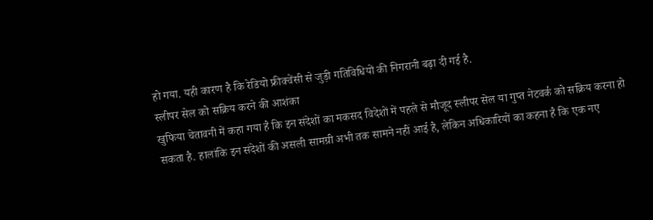हो गया. यही कारण है कि रेडियो फ्रीक्वेंसी से जुड़ी गतिविधियों की निगरानी बढ़ा दी गई है.
स्लीपर सेल को सक्रिय करने की आशंका
खुफिया चेतावनी में कहा गया है कि इन संदेशों का मकसद विदेशों में पहले से मौजूद स्लीपर सेल या गुप्त नेटवर्क को सक्रिय करना हो सकता है. हालांकि इन संदेशों की असली सामग्री अभी तक सामने नहीं आई है, लेकिन अधिकारियों का कहना है कि एक नए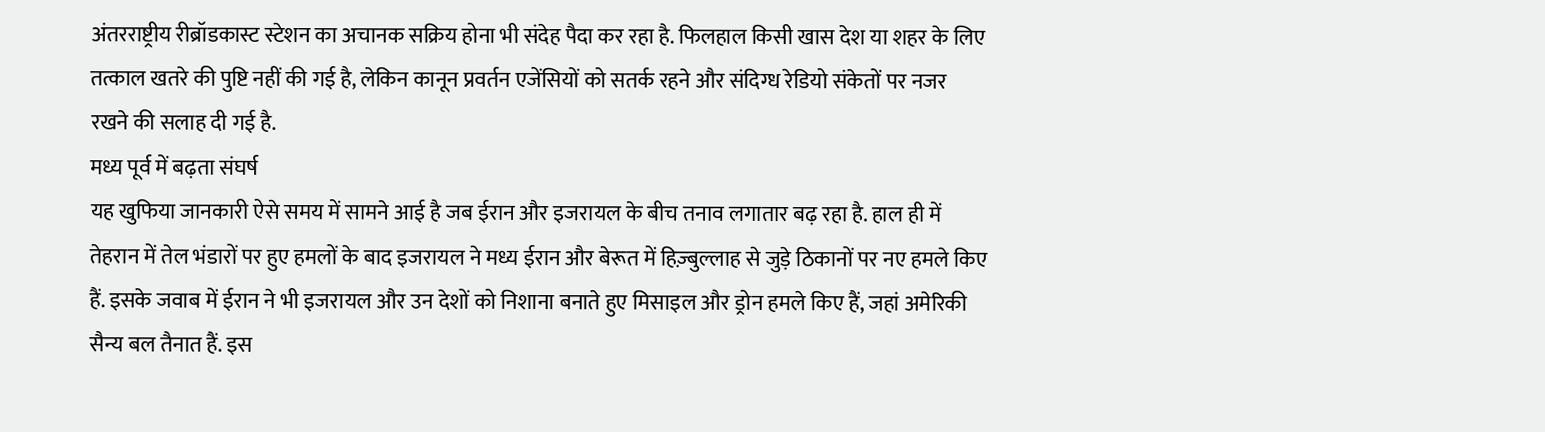अंतरराष्ट्रीय रीब्रॉडकास्ट स्टेशन का अचानक सक्रिय होना भी संदेह पैदा कर रहा है. फिलहाल किसी खास देश या शहर के लिए तत्काल खतरे की पुष्टि नहीं की गई है, लेकिन कानून प्रवर्तन एजेंसियों को सतर्क रहने और संदिग्ध रेडियो संकेतों पर नजर रखने की सलाह दी गई है.
मध्य पूर्व में बढ़ता संघर्ष
यह खुफिया जानकारी ऐसे समय में सामने आई है जब ईरान और इजरायल के बीच तनाव लगातार बढ़ रहा है. हाल ही में तेहरान में तेल भंडारों पर हुए हमलों के बाद इजरायल ने मध्य ईरान और बेरूत में हिज़्बुल्लाह से जुड़े ठिकानों पर नए हमले किए हैं. इसके जवाब में ईरान ने भी इजरायल और उन देशों को निशाना बनाते हुए मिसाइल और ड्रोन हमले किए हैं, जहां अमेरिकी सैन्य बल तैनात हैं. इस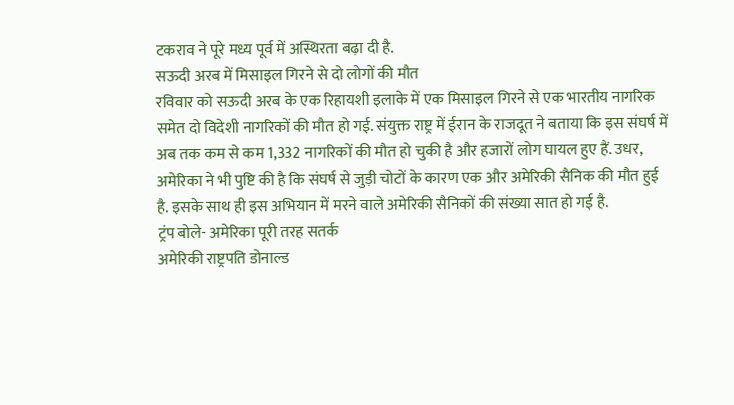टकराव ने पूरे मध्य पूर्व में अस्थिरता बढ़ा दी है.
सऊदी अरब में मिसाइल गिरने से दो लोगों की मौत
रविवार को सऊदी अरब के एक रिहायशी इलाके में एक मिसाइल गिरने से एक भारतीय नागरिक समेत दो विदेशी नागरिकों की मौत हो गई. संयुक्त राष्ट्र में ईरान के राजदूत ने बताया कि इस संघर्ष में अब तक कम से कम 1,332 नागरिकों की मौत हो चुकी है और हजारों लोग घायल हुए हैं. उधर, अमेरिका ने भी पुष्टि की है कि संघर्ष से जुड़ी चोटों के कारण एक और अमेरिकी सैनिक की मौत हुई है. इसके साथ ही इस अभियान में मरने वाले अमेरिकी सैनिकों की संख्या सात हो गई है.
ट्रंप बोले- अमेरिका पूरी तरह सतर्क
अमेरिकी राष्ट्रपति डोनाल्ड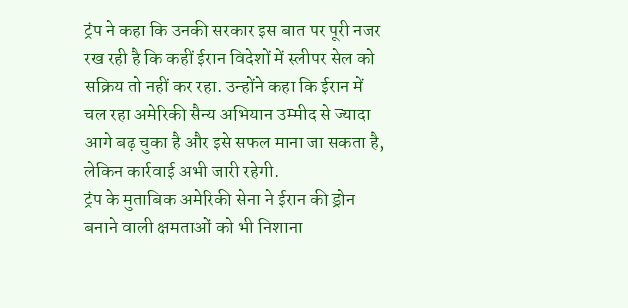ट्रंप ने कहा कि उनकी सरकार इस बात पर पूरी नजर रख रही है कि कहीं ईरान विदेशों में स्लीपर सेल को सक्रिय तो नहीं कर रहा. उन्होंने कहा कि ईरान में चल रहा अमेरिकी सैन्य अभियान उम्मीद से ज्यादा आगे बढ़ चुका है और इसे सफल माना जा सकता है, लेकिन कार्रवाई अभी जारी रहेगी.
ट्रंप के मुताबिक अमेरिकी सेना ने ईरान की ड्रोन बनाने वाली क्षमताओं को भी निशाना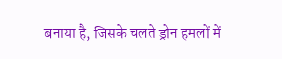बनाया है, जिसके चलते ड्रोन हमलों में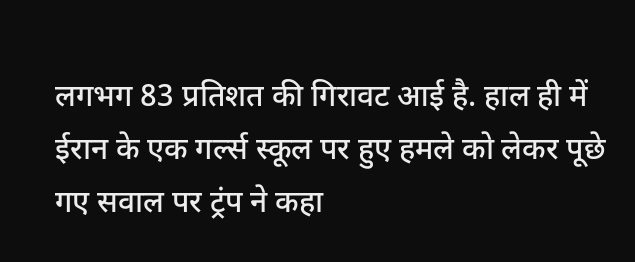लगभग 83 प्रतिशत की गिरावट आई है. हाल ही में ईरान के एक गर्ल्स स्कूल पर हुए हमले को लेकर पूछे गए सवाल पर ट्रंप ने कहा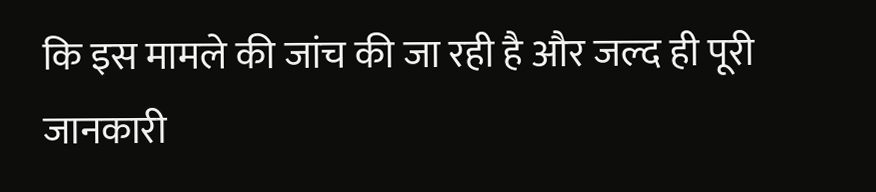कि इस मामले की जांच की जा रही है और जल्द ही पूरी जानकारी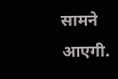सामने आएगी.